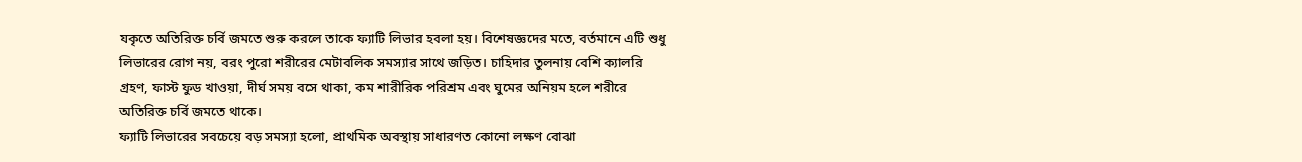যকৃতে অতিরিক্ত চর্বি জমতে শুরু করলে তাকে ফ্যাটি লিভার হবলা হয়। বিশেষজ্ঞদের মতে, বর্তমানে এটি শুধু লিভারের রোগ নয়, বরং পুরো শরীরের মেটাবলিক সমস্যার সাথে জড়িত। চাহিদার তুলনায় বেশি ক্যালরি গ্রহণ, ফাস্ট ফুড খাওয়া, দীর্ঘ সময় বসে থাকা, কম শারীরিক পরিশ্রম এবং ঘুমের অনিয়ম হলে শরীরে অতিরিক্ত চর্বি জমতে থাকে।
ফ্যাটি লিভারের সবচেয়ে বড় সমস্যা হলো, প্রাথমিক অবস্থায় সাধারণত কোনো লক্ষণ বোঝা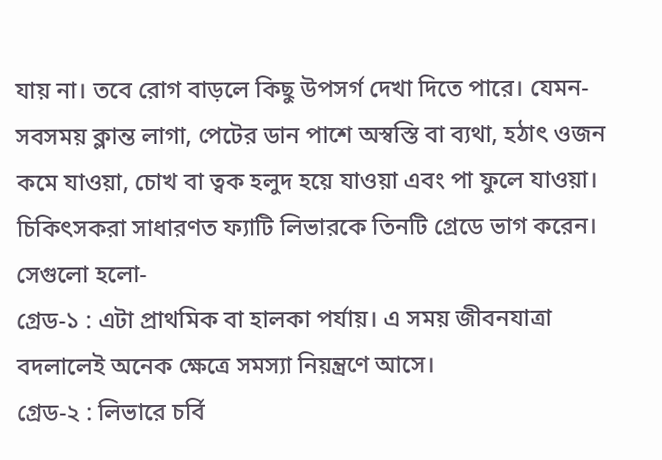যায় না। তবে রোগ বাড়লে কিছু উপসর্গ দেখা দিতে পারে। যেমন- সবসময় ক্লান্ত লাগা, পেটের ডান পাশে অস্বস্তি বা ব্যথা, হঠাৎ ওজন কমে যাওয়া, চোখ বা ত্বক হলুদ হয়ে যাওয়া এবং পা ফুলে যাওয়া।
চিকিৎসকরা সাধারণত ফ্যাটি লিভারকে তিনটি গ্রেডে ভাগ করেন। সেগুলো হলো-
গ্রেড-১ : এটা প্রাথমিক বা হালকা পর্যায়। এ সময় জীবনযাত্রা বদলালেই অনেক ক্ষেত্রে সমস্যা নিয়ন্ত্রণে আসে।
গ্রেড-২ : লিভারে চর্বি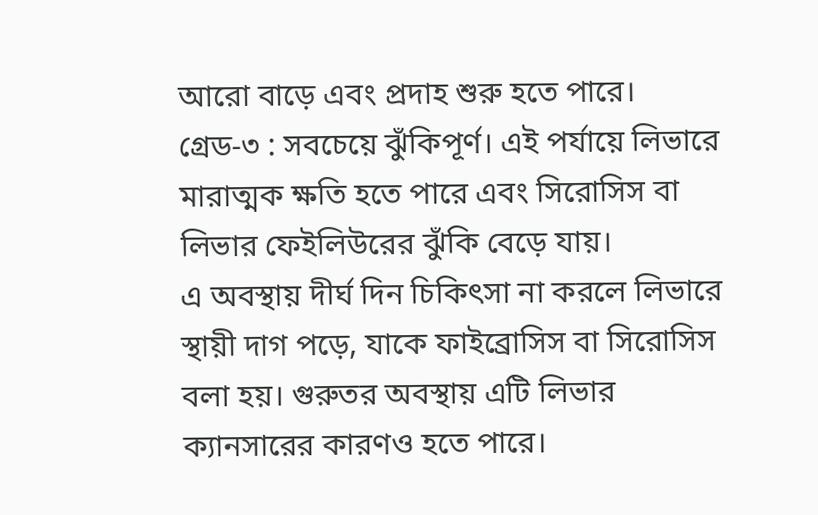আরো বাড়ে এবং প্রদাহ শুরু হতে পারে।
গ্রেড-৩ : সবচেয়ে ঝুঁকিপূর্ণ। এই পর্যায়ে লিভারে মারাত্মক ক্ষতি হতে পারে এবং সিরোসিস বা লিভার ফেইলিউরের ঝুঁকি বেড়ে যায়।
এ অবস্থায় দীর্ঘ দিন চিকিৎসা না করলে লিভারে স্থায়ী দাগ পড়ে, যাকে ফাইব্রোসিস বা সিরোসিস বলা হয়। গুরুতর অবস্থায় এটি লিভার ক্যানসারের কারণও হতে পারে।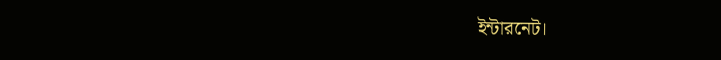ইন্টারনেট।